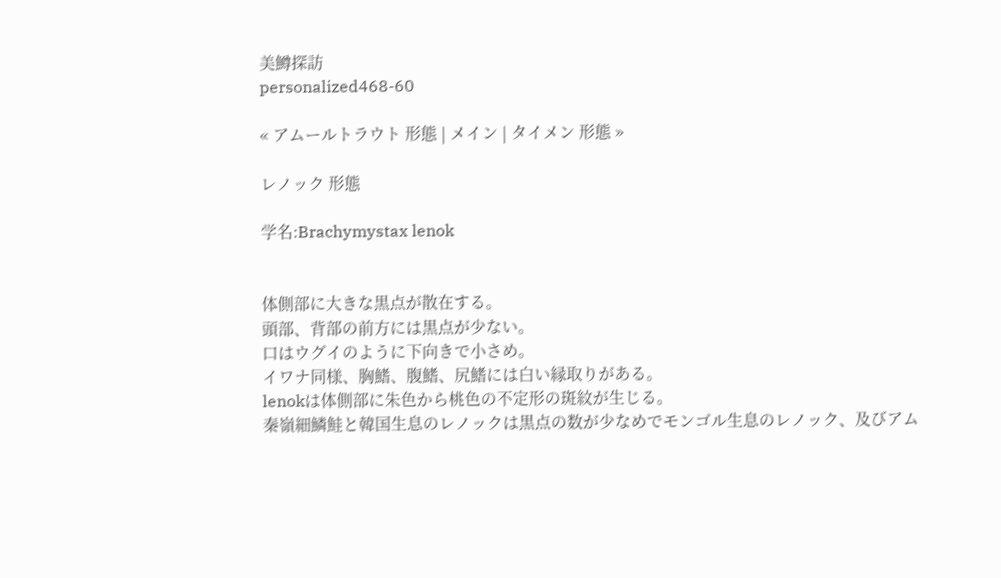美鱒探訪
personalized468-60

« アムールトラウト 形態 | メイン | タイメン 形態 »

レノック 形態

学名:Brachymystax lenok


体側部に大きな黒点が散在する。
頭部、背部の前方には黒点が少ない。
口はウグイのように下向きで小さめ。
イワナ同様、胸鰭、腹鰭、尻鰭には白い縁取りがある。
lenokは体側部に朱色から桃色の不定形の斑紋が生じる。
秦嶺細鱗鮭と韓国生息のレノックは黒点の数が少なめでモンゴル生息のレノック、及びアム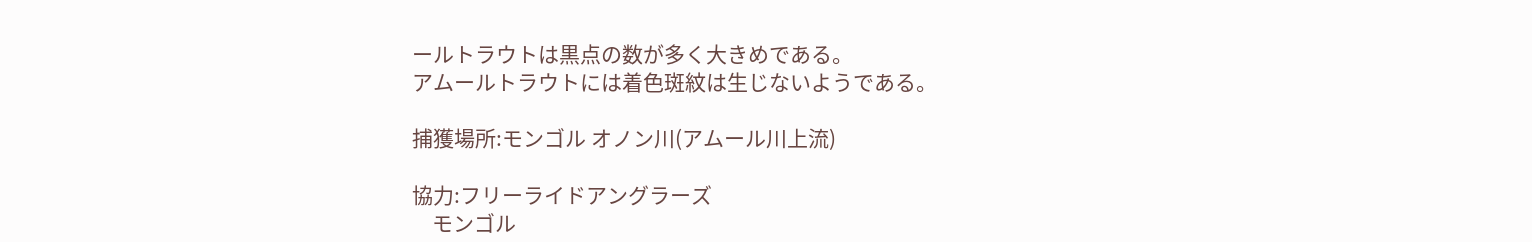ールトラウトは黒点の数が多く大きめである。
アムールトラウトには着色斑紋は生じないようである。

捕獲場所:モンゴル オノン川(アムール川上流)

協力:フリーライドアングラーズ
    モンゴル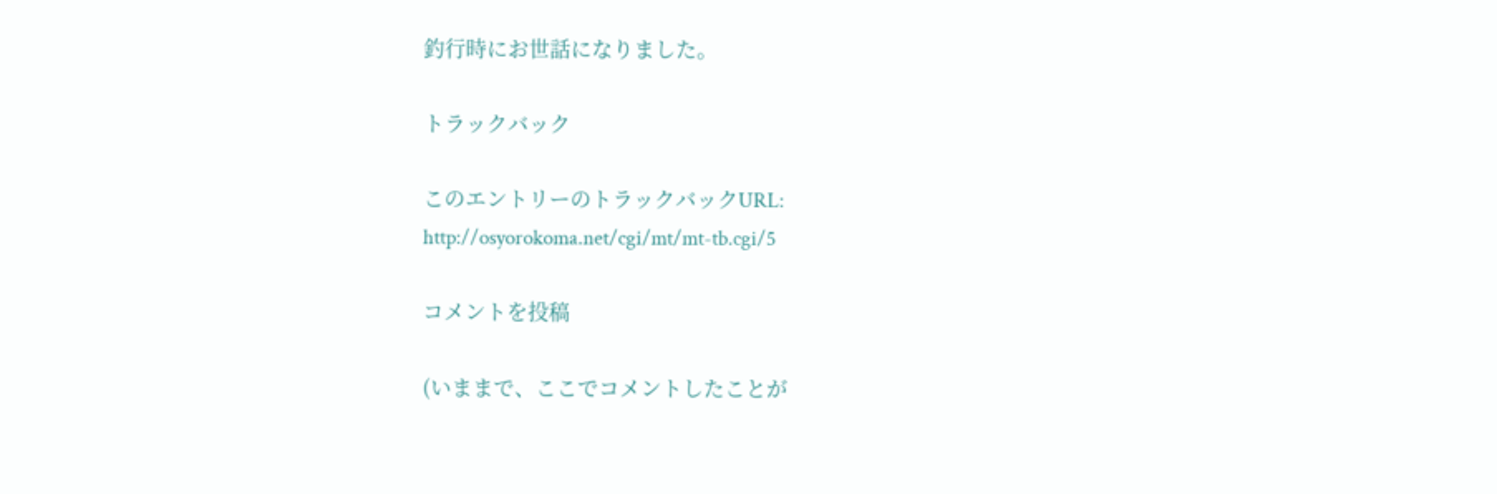釣行時にお世話になりました。

トラックバック

このエントリーのトラックバックURL:
http://osyorokoma.net/cgi/mt/mt-tb.cgi/5

コメントを投稿

(いままで、ここでコメントしたことが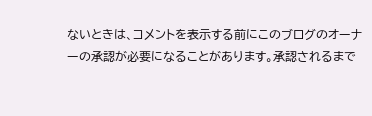ないときは、コメントを表示する前にこのブログのオーナーの承認が必要になることがあります。承認されるまで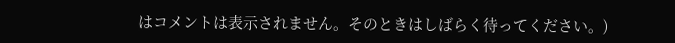はコメントは表示されません。そのときはしばらく待ってください。)